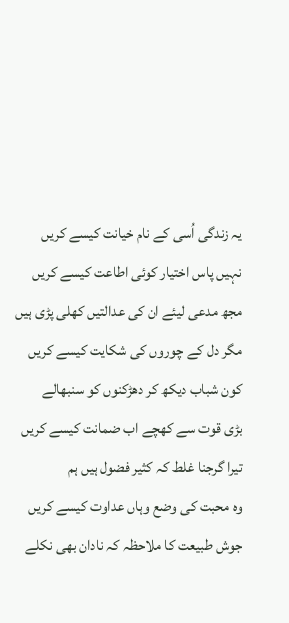یہ زندگی اُسی کے نام خیانت کیسے کریں
نہیں پاس اختیار کوئی اطاعت کیسے کریں
مجھ مدعی لیئے ان کی عدالتیں کھلی پڑی ہیں
مگر دل کے چوروں کی شکایت کیسے کریں
کون شباب دیکھ کر دھڑکنوں کو سنبھالے
بڑی قوت سے کھچے اب ضمانت کیسے کریں
تیرا گرجنا غلط کہ کثیر فضول ہیں ہم
وہ محبت کی وضع وہاں عداوت کیسے کریں
جوش طبیعت کا ملاحظہ کہ نادان بھی نکلے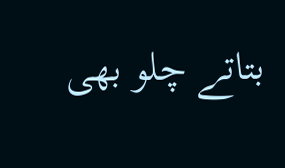بتاتے چلو بھی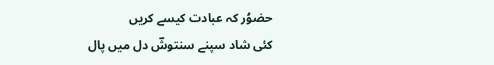حضوُر کہ عبادت کیسے کریں
کئی شاد سپنے سنتوشؔ دل میں پال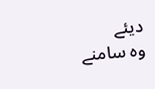دیئے
وہ سامنے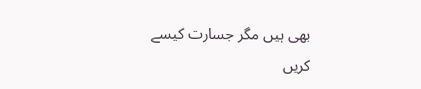بھی ہیں مگر جسارت کیسے کریں